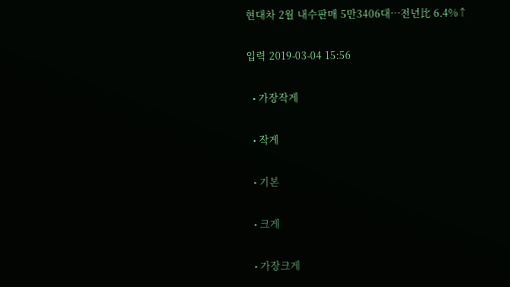현대차 2월 내수판매 5만3406대…전년比 6.4%↑

입력 2019-03-04 15:56

  • 가장작게

  • 작게

  • 기본

  • 크게

  • 가장크게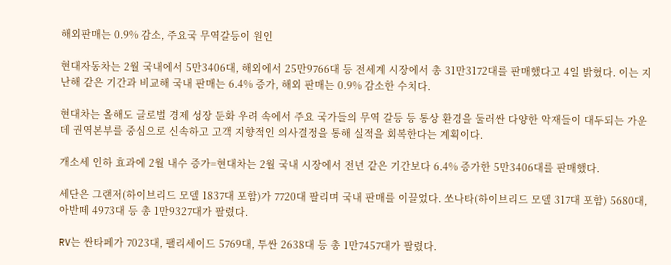해외판매는 0.9% 감소, 주요국 무역갈등이 원인

현대자동차는 2월 국내에서 5만3406대, 해외에서 25만9766대 등 전세계 시장에서 총 31만3172대를 판매했다고 4일 밝혔다. 이는 지난해 같은 기간과 비교해 국내 판매는 6.4% 증가, 해외 판매는 0.9% 감소한 수치다.

현대차는 올해도 글로벌 경제 성장 둔화 우려 속에서 주요 국가들의 무역 갈등 등 통상 환경을 둘러싼 다양한 악재들이 대두되는 가운데 권역본부를 중심으로 신속하고 고객 지향적인 의사결정을 통해 실적을 회복한다는 계획이다.

개소세 인하 효과에 2월 내수 증가=현대차는 2월 국내 시장에서 전년 같은 기간보다 6.4% 증가한 5만3406대를 판매했다.

세단은 그랜저(하이브리드 모델 1837대 포함)가 7720대 팔리며 국내 판매를 이끌었다. 쏘나타(하이브리드 모델 317대 포함) 5680대, 아반떼 4973대 등 총 1만9327대가 팔렸다.

RV는 싼타페가 7023대, 팰리세이드 5769대, 투싼 2638대 등 총 1만7457대가 팔렸다.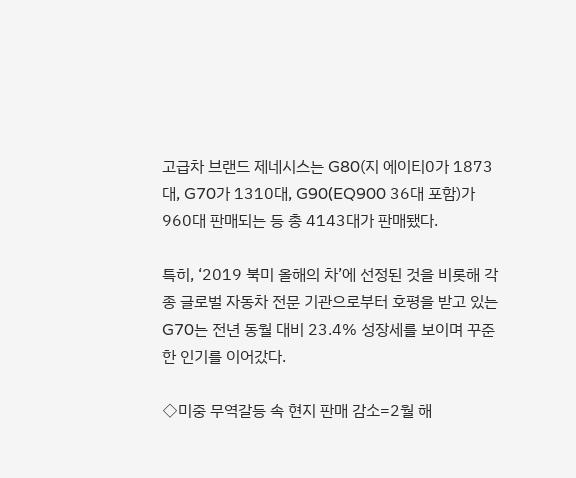고급차 브랜드 제네시스는 G80(지 에이티0가 1873대, G70가 1310대, G90(EQ900 36대 포함)가 960대 판매되는 등 총 4143대가 판매됐다.

특히, ‘2019 북미 올해의 차’에 선정된 것을 비롯해 각종 글로벌 자동차 전문 기관으로부터 호평을 받고 있는 G70는 전년 동월 대비 23.4% 성장세를 보이며 꾸준한 인기를 이어갔다.

◇미중 무역갈등 속 현지 판매 감소=2월 해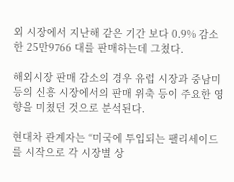외 시장에서 지난해 같은 기간 보다 0.9% 감소한 25만9766 대를 판매하는데 그쳤다.

해외시장 판매 감소의 경우 유럽 시장과 중남미 등의 신흥 시장에서의 판매 위축 등이 주요한 영향을 미쳤던 것으로 분석된다.

현대차 관계자는 “미국에 투입되는 팰리세이드를 시작으로 각 시장별 상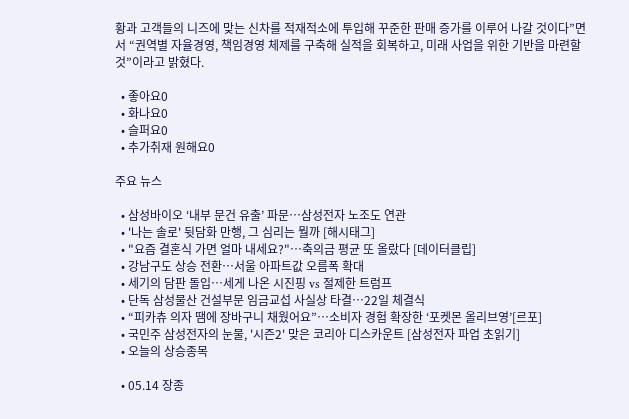황과 고객들의 니즈에 맞는 신차를 적재적소에 투입해 꾸준한 판매 증가를 이루어 나갈 것이다”면서 “권역별 자율경영, 책임경영 체제를 구축해 실적을 회복하고, 미래 사업을 위한 기반을 마련할 것”이라고 밝혔다.

  • 좋아요0
  • 화나요0
  • 슬퍼요0
  • 추가취재 원해요0

주요 뉴스

  • 삼성바이오 ‘내부 문건 유출’ 파문⋯삼성전자 노조도 연관
  • '나는 솔로' 뒷담화 만행, 그 심리는 뭘까 [해시태그]
  • "요즘 결혼식 가면 얼마 내세요?"…축의금 평균 또 올랐다 [데이터클립]
  • 강남구도 상승 전환⋯서울 아파트값 오름폭 확대
  • 세기의 담판 돌입…세게 나온 시진핑 vs 절제한 트럼프
  • 단독 삼성물산 건설부문 임금교섭 사실상 타결…22일 체결식
  • “피카츄 의자 땜에 장바구니 채웠어요”⋯소비자 경험 확장한 ‘포켓몬 올리브영’[르포]
  • 국민주 삼성전자의 눈물, '시즌2' 맞은 코리아 디스카운트 [삼성전자 파업 초읽기]
  • 오늘의 상승종목

  • 05.14 장종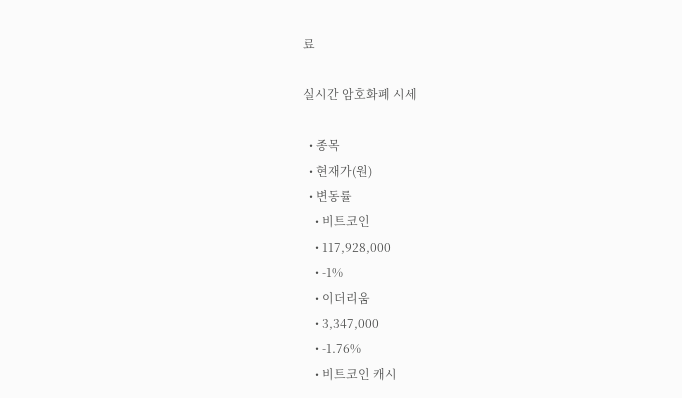료

실시간 암호화폐 시세

  • 종목
  • 현재가(원)
  • 변동률
    • 비트코인
    • 117,928,000
    • -1%
    • 이더리움
    • 3,347,000
    • -1.76%
    • 비트코인 캐시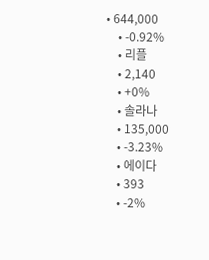• 644,000
    • -0.92%
    • 리플
    • 2,140
    • +0%
    • 솔라나
    • 135,000
    • -3.23%
    • 에이다
    • 393
    • -2%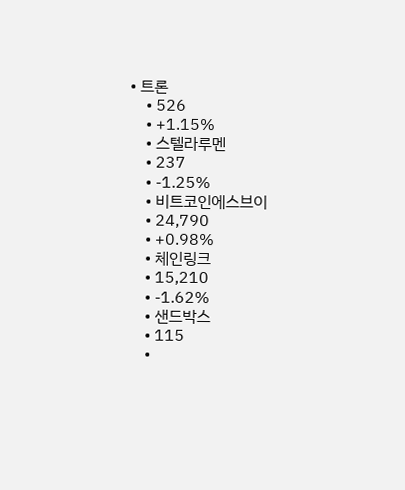• 트론
    • 526
    • +1.15%
    • 스텔라루멘
    • 237
    • -1.25%
    • 비트코인에스브이
    • 24,790
    • +0.98%
    • 체인링크
    • 15,210
    • -1.62%
    • 샌드박스
    • 115
    •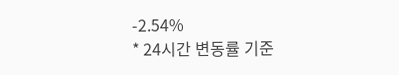-2.54%
* 24시간 변동률 기준